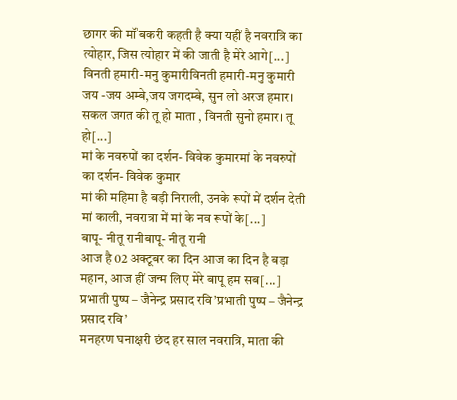छागर की मॉ॑ बकरी कहती है क्या यहीं है नवरात्रि का त्योहार, जिस त्योहार में की जाती है मेरे आगे[...]
विनती हमारी-मनु कुमारीविनती हमारी-मनु कुमारी
जय -जय अम्बे,जय जगदम्बे, सुन लो अरज हमार। सकल जगत की तू हो माता , विनती सुनो हमार। तू हो[...]
मां के नवरुपों का दर्शन- विवेक कुमारमां के नवरुपों का दर्शन- विवेक कुमार
मां की महिमा है बड़ी निराली, उनके रूपों में दर्शन देती मां काली, नवरात्रा में मां के नव रूपों के[...]
बापू- नीतू रानीबापू- नीतू रानी
आज है 02 अक्टूबर का दिन आज का दिन है बड़ा महान, आज हीं जन्म लिए मेरे बापू हम सब[...]
प्रभाती पुष्प – जैनेन्द्र प्रसाद रवि’प्रभाती पुष्प – जैनेन्द्र प्रसाद रवि’
मनहरण घनाक्षरी छंद हर साल नवरात्रि, माता की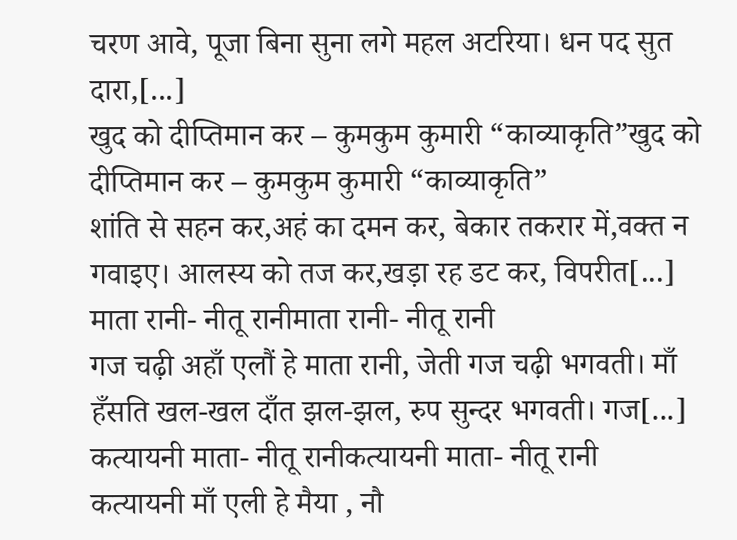चरण आवे, पूजा बिना सुना लगे महल अटरिया। धन पद सुत दारा,[...]
खुद को दीप्तिमान कर – कुमकुम कुमारी “काव्याकृति”खुद को दीप्तिमान कर – कुमकुम कुमारी “काव्याकृति”
शांति से सहन कर,अहं का दमन कर, बेकार तकरार में,वक्त न गवाइए। आलस्य को तज कर,खड़ा रह डट कर, विपरीत[...]
माता रानी- नीतू रानीमाता रानी- नीतू रानी
गज चढ़ी अहाँ एलौं हे माता रानी, जेती गज चढ़ी भगवती। माँ हँसति खल-खल दाँत झल-झल, रुप सुन्दर भगवती। गज[...]
कत्यायनी माता- नीतू रानीकत्यायनी माता- नीतू रानी
कत्यायनी माँ एली हे मैया , नौ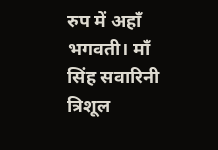रुप में अहाँ भगवती। माँ सिंह सवारिनी त्रिशूल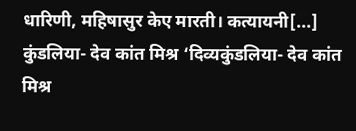धारिणी, महिषासुर केए मारती। कत्यायनी[...]
कुंडलिया- देव कांत मिश्र ‘दिव्यकुंडलिया- देव कांत मिश्र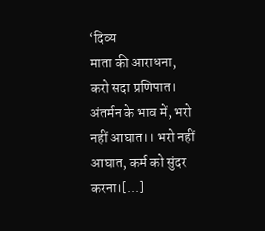‘दिव्य
माता की आराधना, करो सदा प्रणिपात। अंतर्मन के भाव में, भरो नहीं आघात।। भरो नहीं आघात, कर्म को सुंदर करना।[...]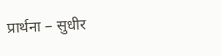प्रार्थना – सुधीर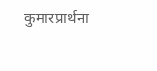कुमारप्रार्थना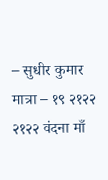– सुधीर कुमार
मात्रा – १९ २१२२ २१२२ वंदना माँ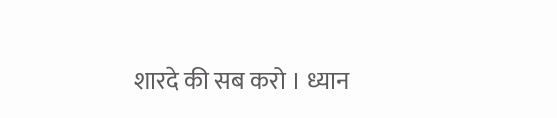शारदे की सब करो । ध्यान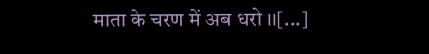माता के चरण में अब धरो ।।[...]